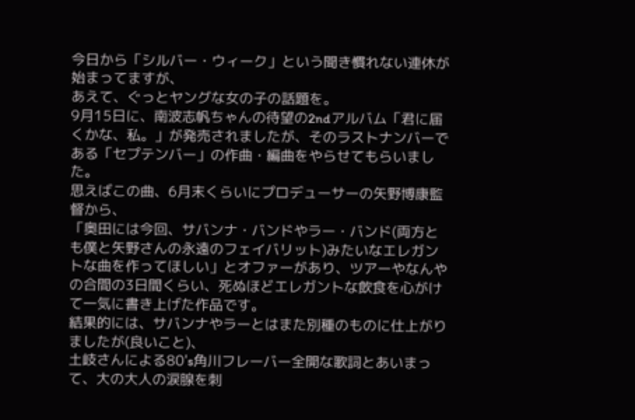今日から「シルバー・ウィーク」という聞き慣れない連休が始まってますが、
あえて、ぐっとヤングな女の子の話題を。
9月15日に、南波志帆ちゃんの待望の2ndアルバム「君に届くかな、私。」が発売されましたが、そのラストナンバーである「セプテンバー」の作曲・編曲をやらせてもらいました。
思えばこの曲、6月末くらいにプロデューサーの矢野博康監督から、
「奥田には今回、サバンナ・バンドやラー・バンド(両方とも僕と矢野さんの永遠のフェイバリット)みたいなエレガントな曲を作ってほしい」とオファーがあり、ツアーやなんやの合間の3日間くらい、死ぬほどエレガントな飲食を心がけて一気に書き上げた作品です。
結果的には、サバンナやラーとはまた別種のものに仕上がりましたが(良いこと)、
土岐さんによる80's角川フレーバー全開な歌詞とあいまって、大の大人の涙腺を刺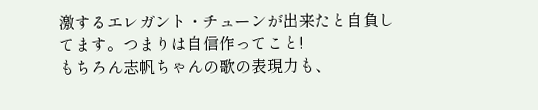激するエレガント・チューンが出来たと自負してます。つまりは自信作ってこと!
もちろん志帆ちゃんの歌の表現力も、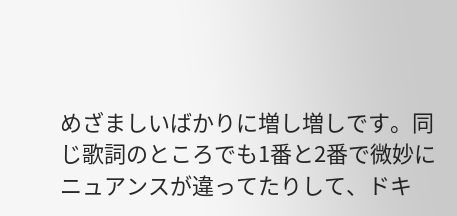めざましいばかりに増し増しです。同じ歌詞のところでも1番と2番で微妙にニュアンスが違ってたりして、ドキ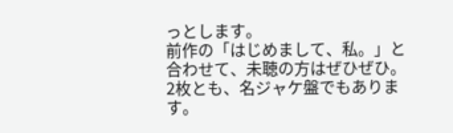っとします。
前作の「はじめまして、私。」と合わせて、未聴の方はぜひぜひ。2枚とも、名ジャケ盤でもあります。